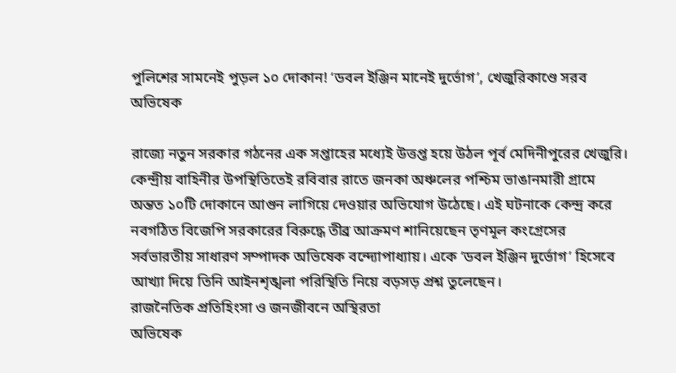পুলিশের সামনেই পুড়ল ১০ দোকান! ‘ডবল ইঞ্জিন মানেই দুর্ভোগ’, খেজুরিকাণ্ডে সরব অভিষেক

রাজ্যে নতুন সরকার গঠনের এক সপ্তাহের মধ্যেই উত্তপ্ত হয়ে উঠল পূর্ব মেদিনীপুরের খেজুরি। কেন্দ্রীয় বাহিনীর উপস্থিতিতেই রবিবার রাতে জনকা অঞ্চলের পশ্চিম ভাঙানমারী গ্রামে অন্তত ১০টি দোকানে আগুন লাগিয়ে দেওয়ার অভিযোগ উঠেছে। এই ঘটনাকে কেন্দ্র করে নবগঠিত বিজেপি সরকারের বিরুদ্ধে তীব্র আক্রমণ শানিয়েছেন তৃণমূল কংগ্রেসের সর্বভারতীয় সাধারণ সম্পাদক অভিষেক বন্দ্যোপাধ্যায়। একে ‘ডবল ইঞ্জিন দুর্ভোগ’ হিসেবে আখ্যা দিয়ে তিনি আইনশৃঙ্খলা পরিস্থিতি নিয়ে বড়সড় প্রশ্ন তুলেছেন।
রাজনৈতিক প্রতিহিংসা ও জনজীবনে অস্থিরতা
অভিষেক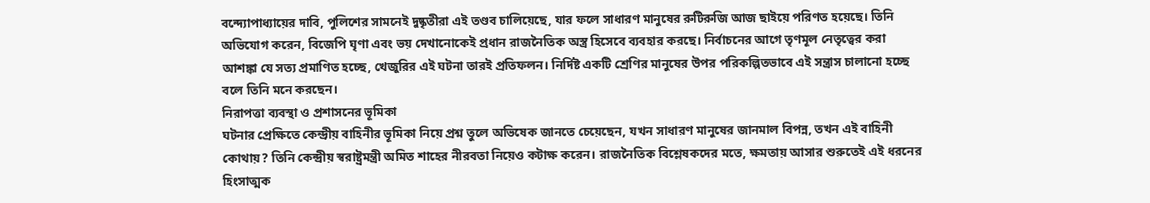বন্দ্যোপাধ্যায়ের দাবি, পুলিশের সামনেই দুষ্কৃতীরা এই তণ্ডব চালিয়েছে, যার ফলে সাধারণ মানুষের রুটিরুজি আজ ছাইয়ে পরিণত হয়েছে। তিনি অভিযোগ করেন, বিজেপি ঘৃণা এবং ভয় দেখানোকেই প্রধান রাজনৈতিক অস্ত্র হিসেবে ব্যবহার করছে। নির্বাচনের আগে তৃণমূল নেতৃত্বের করা আশঙ্কা যে সত্য প্রমাণিত হচ্ছে, খেজুরির এই ঘটনা তারই প্রতিফলন। নির্দিষ্ট একটি শ্রেণির মানুষের উপর পরিকল্পিতভাবে এই সন্ত্রাস চালানো হচ্ছে বলে তিনি মনে করছেন।
নিরাপত্তা ব্যবস্থা ও প্রশাসনের ভূমিকা
ঘটনার প্রেক্ষিতে কেন্দ্রীয় বাহিনীর ভূমিকা নিয়ে প্রশ্ন তুলে অভিষেক জানতে চেয়েছেন, যখন সাধারণ মানুষের জানমাল বিপন্ন, তখন এই বাহিনী কোথায়? তিনি কেন্দ্রীয় স্বরাষ্ট্রমন্ত্রী অমিত শাহের নীরবতা নিয়েও কটাক্ষ করেন। রাজনৈতিক বিশ্লেষকদের মতে, ক্ষমতায় আসার শুরুতেই এই ধরনের হিংসাত্মক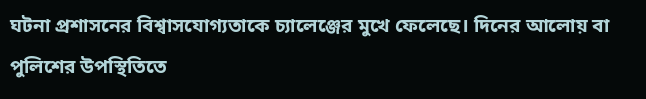ঘটনা প্রশাসনের বিশ্বাসযোগ্যতাকে চ্যালেঞ্জের মুখে ফেলেছে। দিনের আলোয় বা পুলিশের উপস্থিতিতে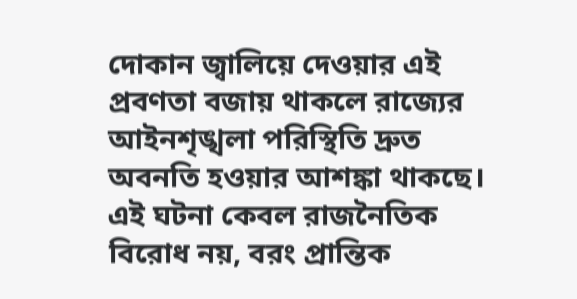দোকান জ্বালিয়ে দেওয়ার এই প্রবণতা বজায় থাকলে রাজ্যের আইনশৃঙ্খলা পরিস্থিতি দ্রুত অবনতি হওয়ার আশঙ্কা থাকছে। এই ঘটনা কেবল রাজনৈতিক বিরোধ নয়, বরং প্রান্তিক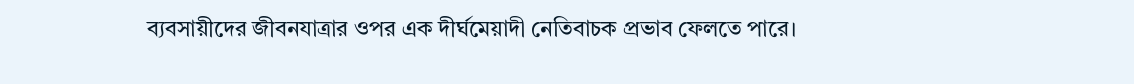ব্যবসায়ীদের জীবনযাত্রার ওপর এক দীর্ঘমেয়াদী নেতিবাচক প্রভাব ফেলতে পারে।